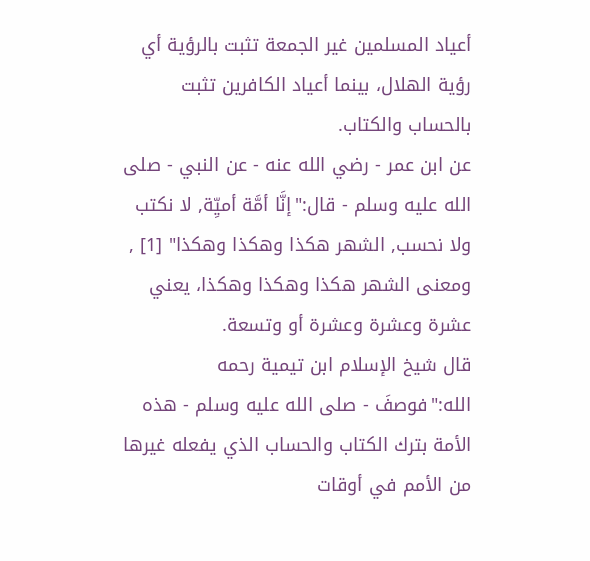أعياد المسلمين غير الجمعة تثبت بالرؤية أي رؤية الهلال، بينما أعياد الكافرين تثبت بالحساب والكتاب.
عن ابن عمر - رضي الله عنه - عن النبي - صلى الله عليه وسلم - قال:"إنَّا أمَّة أميِّة, لا نكتب ولا نحسب, الشهر هكذا وهكذا وهكذا" [1] , ومعنى الشهر هكذا وهكذا وهكذا، يعني عشرة وعشرة وعشرة أو وتسعة.
قال شيخ الإسلام ابن تيمية رحمه الله:"فوصفَ - صلى الله عليه وسلم - هذه الأمة بترك الكتاب والحساب الذي يفعله غيرها من الأمم في أوقات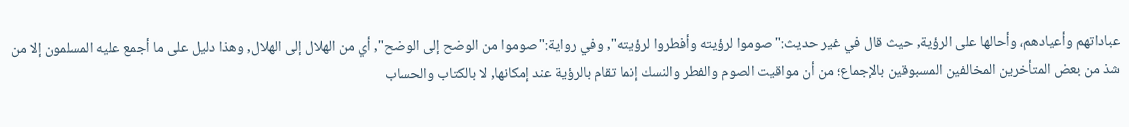عباداتهم وأعيادهم، وأحالها على الرؤية, حيث قال في غير حديث:"صوموا لرؤيته وأفطروا لرؤيته", وفي رواية:"صوموا من الوضح إلى الوضح", أي من الهلال إلى الهلال, وهذا دليل على ما أجمع عليه المسلمون إلا من شذ من بعض المتأخرين المخالفين المسبوقين بالإجماع؛ من أن مواقيت الصوم والفطر والنسك إنما تقام بالرؤية عند إمكانها, لا بالكتاب والحساب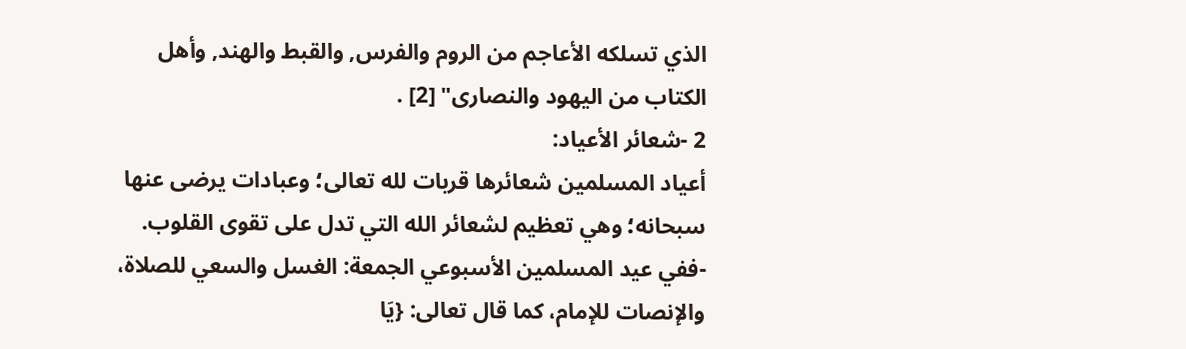الذي تسلكه الأعاجم من الروم والفرس, والقبط والهند, وأهل الكتاب من اليهود والنصارى" [2] .
2 -شعائر الأعياد:
أعياد المسلمين شعائرها قربات لله تعالى؛ وعبادات يرضى عنها سبحانه؛ وهي تعظيم لشعائر الله التي تدل على تقوى القلوب.
-ففي عيد المسلمين الأسبوعي الجمعة: الغسل والسعي للصلاة، والإنصات للإمام، كما قال تعالى: {يَا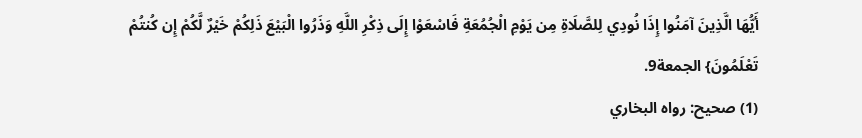أَيُّهَا الَّذِينَ آمَنُوا إِذَا نُودِي لِلصَّلَاةِ مِن يَوْمِ الْجُمُعَةِ فَاسْعَوْا إِلَى ذِكْرِ اللَّهِ وَذَرُوا الْبَيْعَ ذَلِكُمْ خَيْرٌ لَّكُمْ إِن كُنتُمْ تَعْلَمُونَ} الجمعة9.
(1) صحيح: رواه البخاري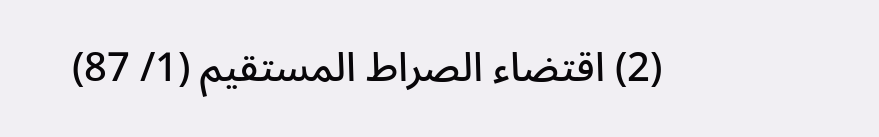(2) اقتضاء الصراط المستقيم (1/ 87)